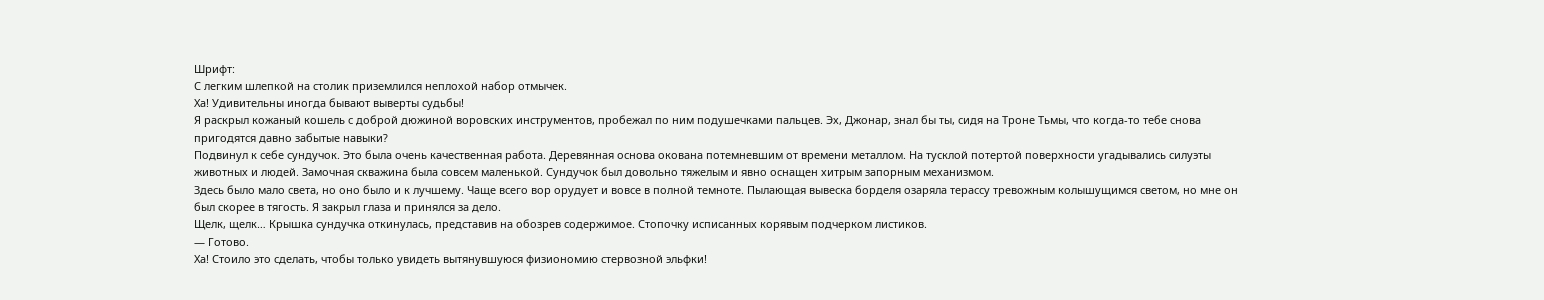Шрифт:
С легким шлепкой на столик приземлился неплохой набор отмычек.
Ха! Удивительны иногда бывают выверты судьбы!
Я раскрыл кожаный кошель с доброй дюжиной воровских инструментов, пробежал по ним подушечками пальцев. Эх, Джонар, знал бы ты, сидя на Троне Тьмы, что когда-то тебе снова пригодятся давно забытые навыки?
Подвинул к себе сундучок. Это была очень качественная работа. Деревянная основа окована потемневшим от времени металлом. На тусклой потертой поверхности угадывались силуэты животных и людей. Замочная скважина была совсем маленькой. Сундучок был довольно тяжелым и явно оснащен хитрым запорным механизмом.
Здесь было мало света, но оно было и к лучшему. Чаще всего вор орудует и вовсе в полной темноте. Пылающая вывеска борделя озаряла терассу тревожным колышущимся светом, но мне он был скорее в тягость. Я закрыл глаза и принялся за дело.
Щелк, щелк… Крышка сундучка откинулась, представив на обозрев содержимое. Стопочку исписанных корявым подчерком листиков.
— Готово.
Ха! Стоило это сделать, чтобы только увидеть вытянувшуюся физиономию стервозной эльфки!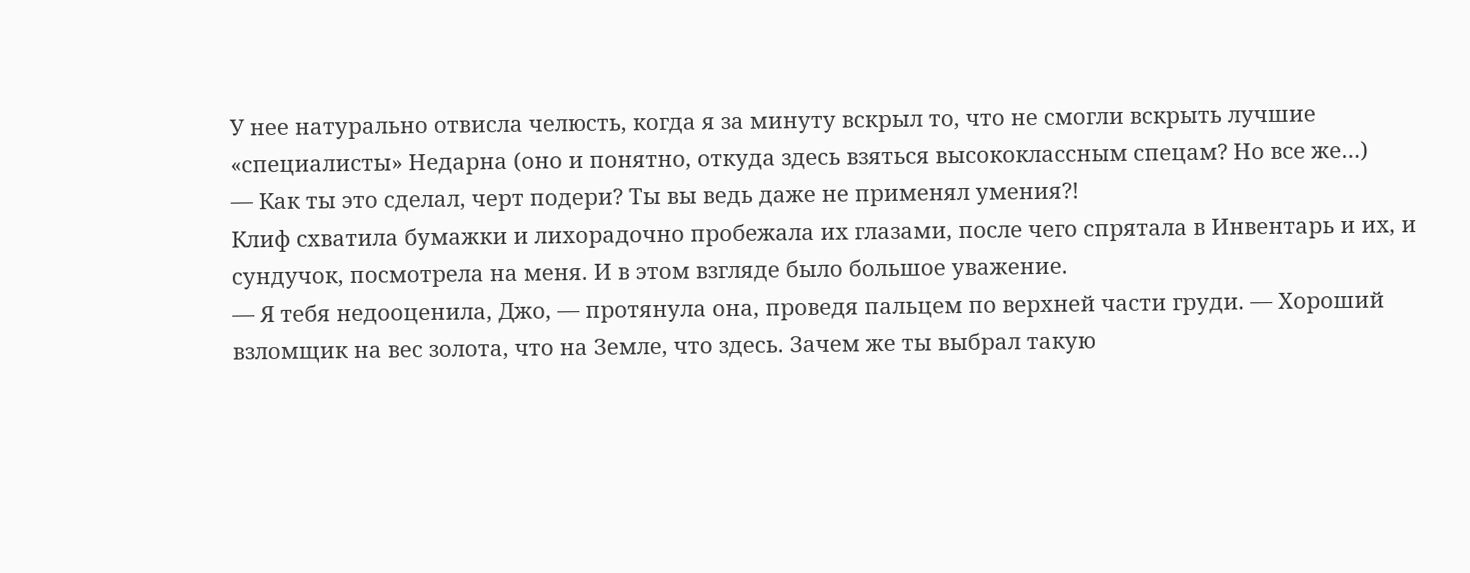У нее натурально отвисла челюсть, когда я за минуту вскрыл то, что не смогли вскрыть лучшие «специалисты» Недарна (оно и понятно, откуда здесь взяться высококлассным спецам? Но все же…)
— Как ты это сделал, черт подери? Ты вы ведь даже не применял умения?!
Клиф схватила бумажки и лихорадочно пробежала их глазами, после чего спрятала в Инвентарь и их, и сундучок, посмотрела на меня. И в этом взгляде было большое уважение.
— Я тебя недооценила, Джо, — протянула она, проведя пальцем по верхней части груди. — Хороший взломщик на вес золота, что на Земле, что здесь. Зачем же ты выбрал такую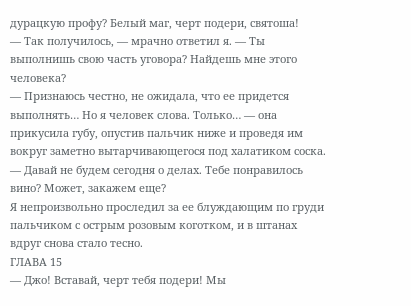дурацкую профу? Белый маг, черт подери, святоша!
— Так получилось, — мрачно ответил я. — Ты выполнишь свою часть уговора? Найдешь мне этого человека?
— Признаюсь честно, не ожидала, что ее придется выполнять… Но я человек слова. Только… — она прикусила губу, опустив пальчик ниже и проведя им вокруг заметно вытарчивающегося под халатиком соска. — Давай не будем сегодня о делах. Тебе понравилось вино? Может, закажем еще?
Я непроизвольно проследил за ее блуждающим по груди пальчиком с острым розовым коготком, и в штанах вдруг снова стало тесно.
ГЛАВА 15
— Джо! Вставай, черт тебя подери! Мы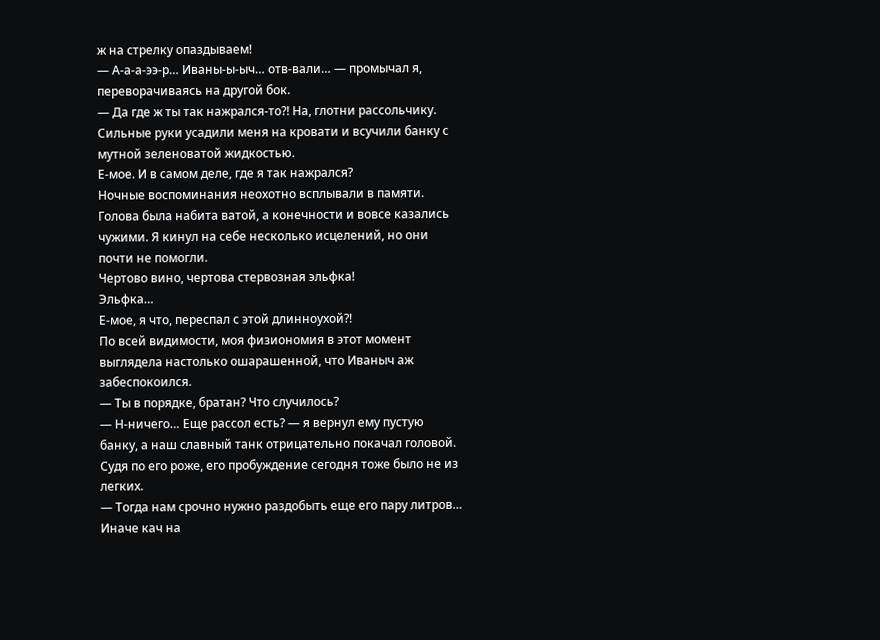ж на стрелку опаздываем!
— А-а-а-ээ-р… Иваны-ы-ыч… отв-вали… — промычал я, переворачиваясь на другой бок.
— Да где ж ты так нажрался-то?! На, глотни рассольчику.
Сильные руки усадили меня на кровати и всучили банку с мутной зеленоватой жидкостью.
Е-мое. И в самом деле, где я так нажрался?
Ночные воспоминания неохотно всплывали в памяти. Голова была набита ватой, а конечности и вовсе казались чужими. Я кинул на себе несколько исцелений, но они почти не помогли.
Чертово вино, чертова стервозная эльфка!
Эльфка…
Е-мое, я что, переспал с этой длинноухой?!
По всей видимости, моя физиономия в этот момент выглядела настолько ошарашенной, что Иваныч аж забеспокоился.
— Ты в порядке, братан? Что случилось?
— Н-ничего… Еще рассол есть? — я вернул ему пустую банку, а наш славный танк отрицательно покачал головой. Судя по его роже, его пробуждение сегодня тоже было не из легких.
— Тогда нам срочно нужно раздобыть еще его пару литров… Иначе кач на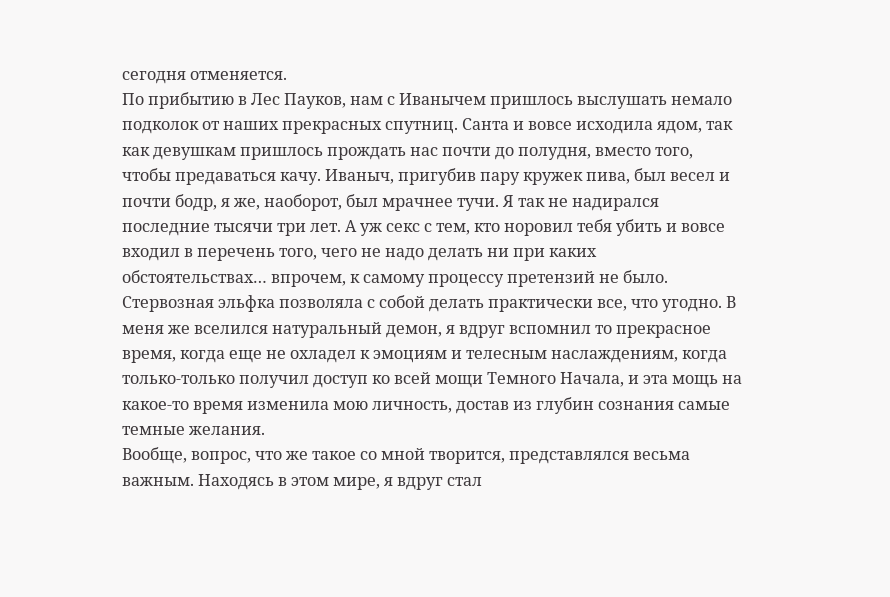сегодня отменяется.
По прибытию в Лес Пауков, нам с Иванычем пришлось выслушать немало подколок от наших прекрасных спутниц. Санта и вовсе исходила ядом, так как девушкам пришлось прождать нас почти до полудня, вместо того, чтобы предаваться качу. Иваныч, пригубив пару кружек пива, был весел и почти бодр, я же, наоборот, был мрачнее тучи. Я так не надирался последние тысячи три лет. А уж секс с тем, кто норовил тебя убить и вовсе входил в перечень того, чего не надо делать ни при каких обстоятельствах… впрочем, к самому процессу претензий не было. Стервозная эльфка позволяла с собой делать практически все, что угодно. В меня же вселился натуральный демон, я вдруг вспомнил то прекрасное время, когда еще не охладел к эмоциям и телесным наслаждениям, когда только-только получил доступ ко всей мощи Темного Начала, и эта мощь на какое-то время изменила мою личность, достав из глубин сознания самые темные желания.
Вообще, вопрос, что же такое со мной творится, представлялся весьма важным. Находясь в этом мире, я вдруг стал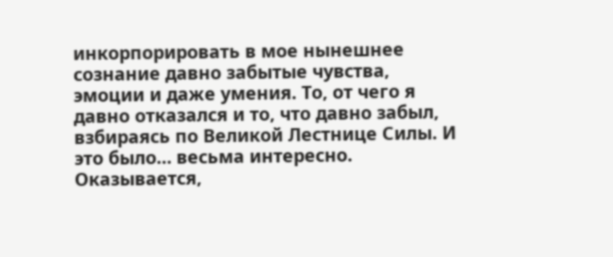инкорпорировать в мое нынешнее сознание давно забытые чувства, эмоции и даже умения. То, от чего я давно отказался и то, что давно забыл, взбираясь по Великой Лестнице Силы. И это было… весьма интересно. Оказывается,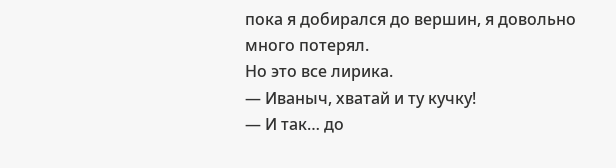пока я добирался до вершин, я довольно много потерял.
Но это все лирика.
— Иваныч, хватай и ту кучку!
— И так… до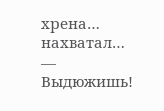хрена… нахватал…
— Выдюжишь!